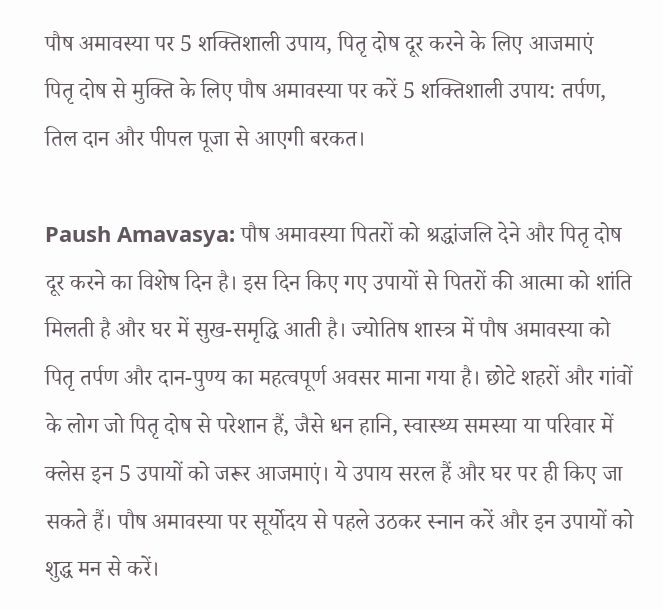पौष अमावस्या पर 5 शक्तिशाली उपाय, पितृ दोष दूर करने के लिए आजमाएं
पितृ दोष से मुक्ति के लिए पौष अमावस्या पर करें 5 शक्तिशाली उपाय: तर्पण, तिल दान और पीपल पूजा से आएगी बरकत।

Paush Amavasya: पौष अमावस्या पितरों को श्रद्धांजलि देने और पितृ दोष दूर करने का विशेष दिन है। इस दिन किए गए उपायों से पितरों की आत्मा को शांति मिलती है और घर में सुख-समृद्धि आती है। ज्योतिष शास्त्र में पौष अमावस्या को पितृ तर्पण और दान-पुण्य का महत्वपूर्ण अवसर माना गया है। छोटे शहरों और गांवों के लोग जो पितृ दोष से परेशान हैं, जैसे धन हानि, स्वास्थ्य समस्या या परिवार में क्लेस इन 5 उपायों को जरूर आजमाएं। ये उपाय सरल हैं और घर पर ही किए जा सकते हैं। पौष अमावस्या पर सूर्योदय से पहले उठकर स्नान करें और इन उपायों को शुद्ध मन से करें।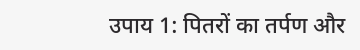उपाय 1: पितरों का तर्पण और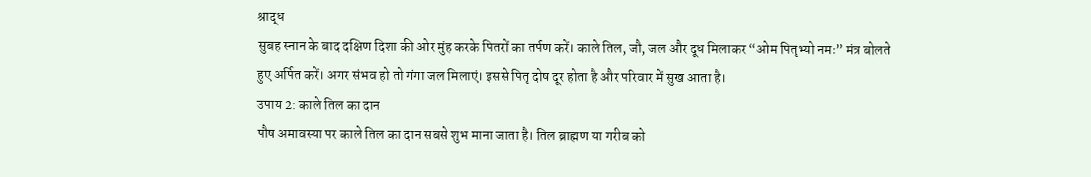श्राद्ध
सुबह स्नान के बाद दक्षिण दिशा की ओर मुंह करके पितरों का तर्पण करें। काले तिल, जौ, जल और दूध मिलाकर “ओम पितृभ्यो नमः” मंत्र बोलते हुए अर्पित करें। अगर संभव हो तो गंगा जल मिलाएं। इससे पितृ दोष दूर होता है और परिवार में सुख आता है।
उपाय 2: काले तिल का दान
पौष अमावस्या पर काले तिल का दान सबसे शुभ माना जाता है। तिल ब्राह्मण या गरीब को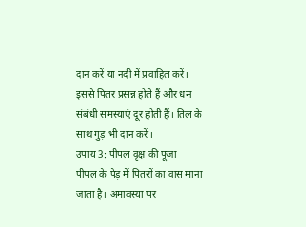दान करें या नदी में प्रवाहित करें। इससे पितर प्रसन्न होते हैं और धन संबंधी समस्याएं दूर होती हैं। तिल के साथ गुड़ भी दान करें।
उपाय 3: पीपल वृक्ष की पूजा
पीपल के पेड़ में पितरों का वास माना जाता है। अमावस्या पर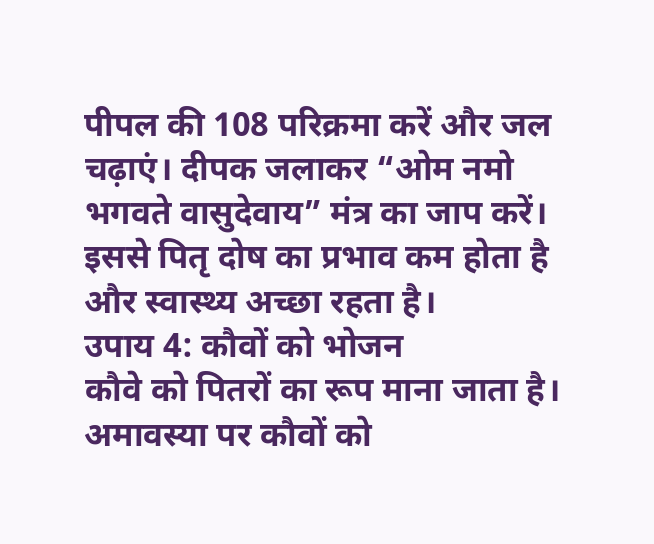पीपल की 108 परिक्रमा करें और जल चढ़ाएं। दीपक जलाकर “ओम नमो भगवते वासुदेवाय” मंत्र का जाप करें। इससे पितृ दोष का प्रभाव कम होता है और स्वास्थ्य अच्छा रहता है।
उपाय 4: कौवों को भोजन
कौवे को पितरों का रूप माना जाता है। अमावस्या पर कौवों को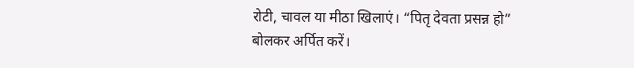रोटी, चावल या मीठा खिलाएं। “पितृ देवता प्रसन्न हो” बोलकर अर्पित करें।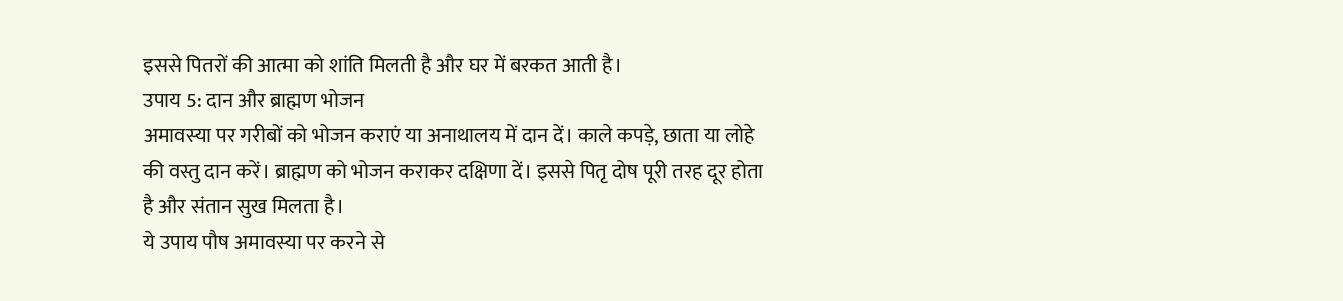इससे पितरों की आत्मा को शांति मिलती है और घर में बरकत आती है।
उपाय 5: दान और ब्राह्मण भोजन
अमावस्या पर गरीबों को भोजन कराएं या अनाथालय में दान दें। काले कपड़े, छाता या लोहे की वस्तु दान करें। ब्राह्मण को भोजन कराकर दक्षिणा दें। इससे पितृ दोष पूरी तरह दूर होता है और संतान सुख मिलता है।
ये उपाय पौष अमावस्या पर करने से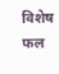विशेष फल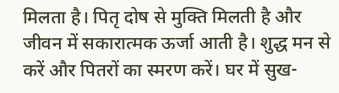मिलता है। पितृ दोष से मुक्ति मिलती है और जीवन में सकारात्मक ऊर्जा आती है। शुद्ध मन से करें और पितरों का स्मरण करें। घर में सुख-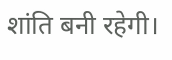शांति बनी रहेगी।